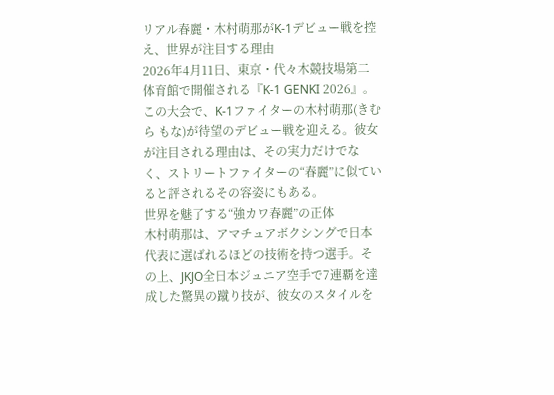リアル春麗・木村萌那がK-1デビュー戦を控え、世界が注目する理由
2026年4月11日、東京・代々木競技場第二体育館で開催される『K-1 GENKI 2026』。この大会で、K-1ファイターの木村萌那(きむら もな)が待望のデビュー戦を迎える。彼女が注目される理由は、その実力だけでなく、ストリートファイターの“春麗”に似ていると評されるその容姿にもある。
世界を魅了する“強カワ春麗”の正体
木村萌那は、アマチュアボクシングで日本代表に選ばれるほどの技術を持つ選手。その上、JKJO全日本ジュニア空手で7連覇を達成した驚異の蹴り技が、彼女のスタイルを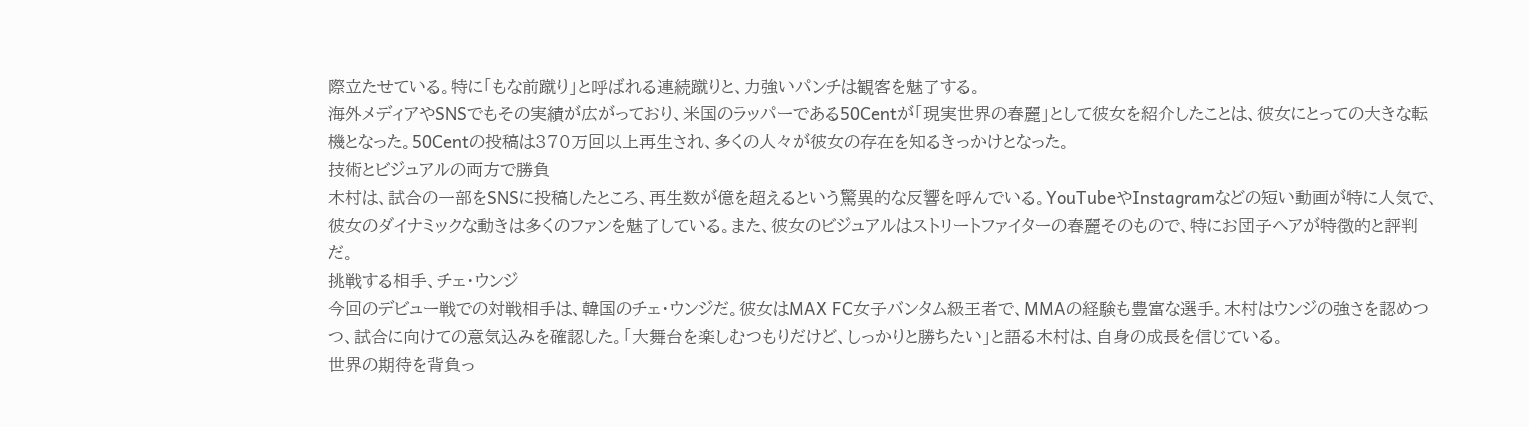際立たせている。特に「もな前蹴り」と呼ばれる連続蹴りと、力強いパンチは観客を魅了する。
海外メディアやSNSでもその実績が広がっており、米国のラッパーである50Centが「現実世界の春麗」として彼女を紹介したことは、彼女にとっての大きな転機となった。50Centの投稿は370万回以上再生され、多くの人々が彼女の存在を知るきっかけとなった。
技術とビジュアルの両方で勝負
木村は、試合の一部をSNSに投稿したところ、再生数が億を超えるという驚異的な反響を呼んでいる。YouTubeやInstagramなどの短い動画が特に人気で、彼女のダイナミックな動きは多くのファンを魅了している。また、彼女のビジュアルはストリートファイターの春麗そのもので、特にお団子ヘアが特徴的と評判だ。
挑戦する相手、チェ・ウンジ
今回のデビュー戦での対戦相手は、韓国のチェ・ウンジだ。彼女はMAX FC女子バンタム級王者で、MMAの経験も豊富な選手。木村はウンジの強さを認めつつ、試合に向けての意気込みを確認した。「大舞台を楽しむつもりだけど、しっかりと勝ちたい」と語る木村は、自身の成長を信じている。
世界の期待を背負っ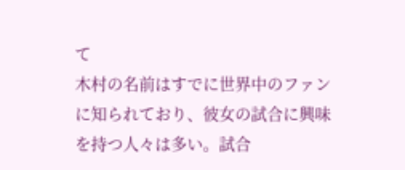て
木村の名前はすでに世界中のファンに知られており、彼女の試合に興味を持つ人々は多い。試合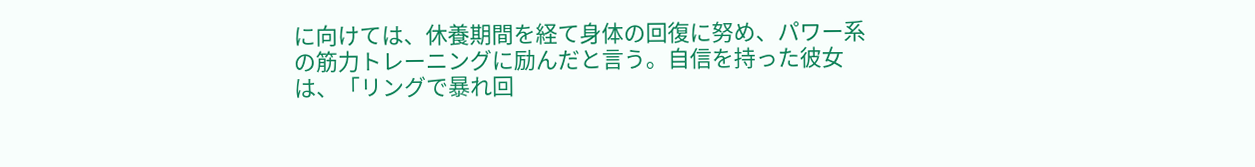に向けては、休養期間を経て身体の回復に努め、パワー系の筋力トレーニングに励んだと言う。自信を持った彼女は、「リングで暴れ回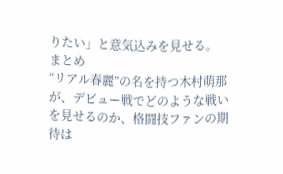りたい」と意気込みを見せる。
まとめ
“リアル春麗”の名を持つ木村萌那が、デビュー戦でどのような戦いを見せるのか、格闘技ファンの期待は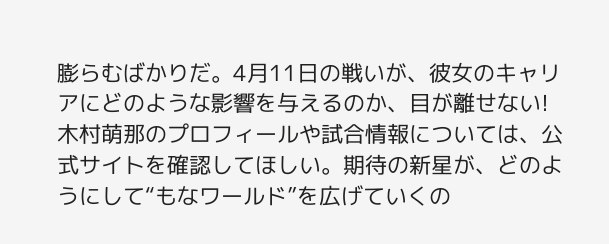膨らむばかりだ。4月11日の戦いが、彼女のキャリアにどのような影響を与えるのか、目が離せない!
木村萌那のプロフィールや試合情報については、公式サイトを確認してほしい。期待の新星が、どのようにして“もなワールド”を広げていくの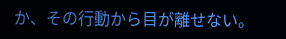か、その行動から目が離せない。